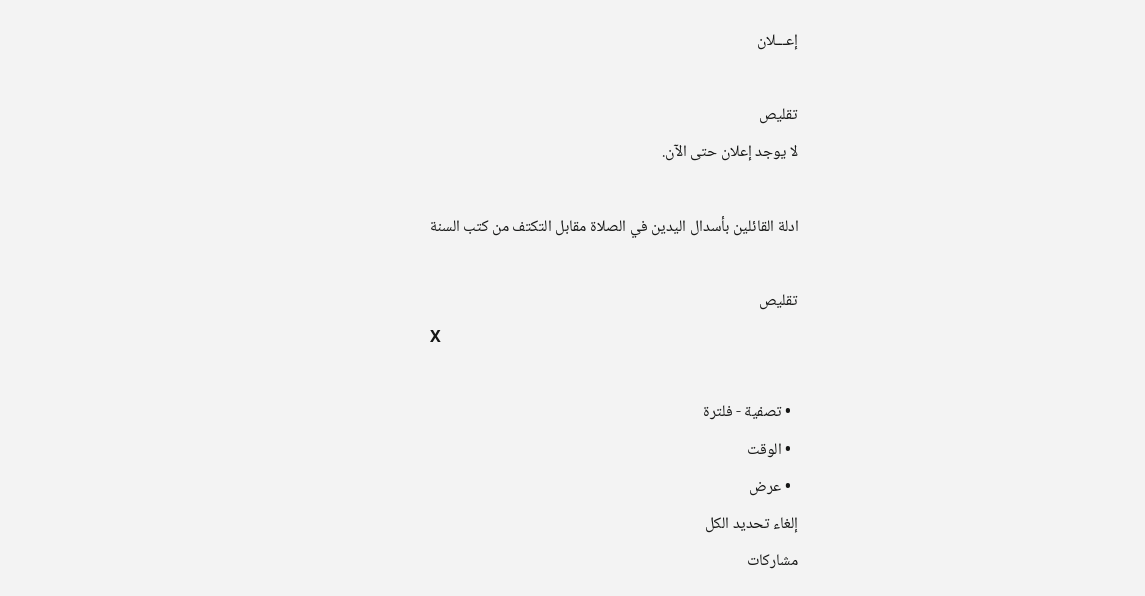إعـــلان

تقليص
لا يوجد إعلان حتى الآن.

ادلة القائلين بأسدال اليدين في الصلاة مقابل التكتف من كتب السنة

تقليص
X

  • تصفية - فلترة
  • الوقت
  • عرض
إلغاء تحديد الكل
مشاركات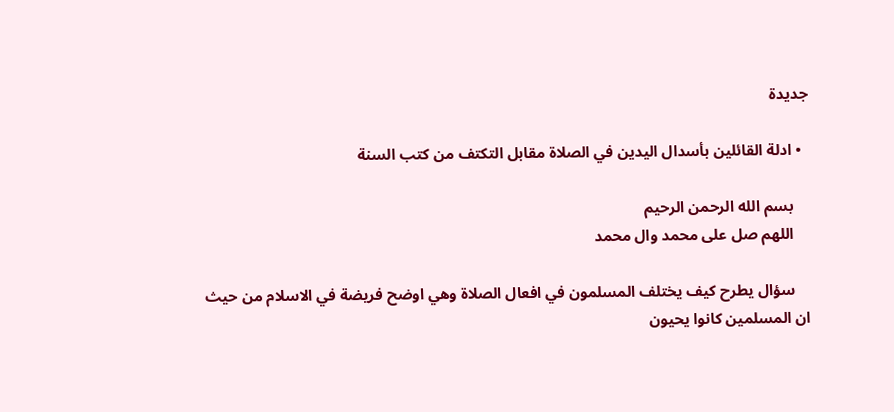جديدة

  • ادلة القائلين بأسدال اليدين في الصلاة مقابل التكتف من كتب السنة

    بسم الله الرحمن الرحيم
    اللهم صل على محمد وال محمد

    سؤال يطرح كيف يختلف المسلمون في افعال الصلاة وهي اوضح فريضة في الاسلام من حيث ان المسلمين كانوا يحيون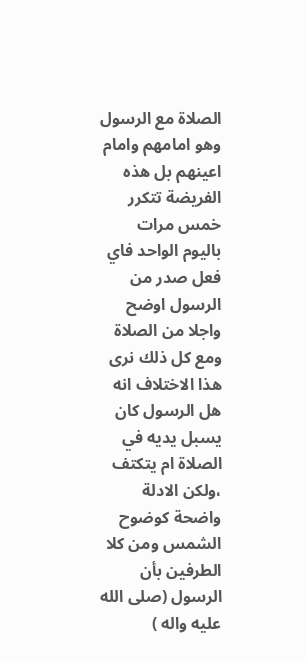الصلاة مع الرسول وهو امامهم وامام اعينهم بل هذه الفريضة تتكرر خمس مرات باليوم الواحد فاي فعل صدر من الرسول اوضح واجلا من الصلاة ومع كل ذلك نرى هذا الاختلاف انه هل الرسول كان يسبل يديه في الصلاة ام يتكتف ،ولكن الادلة واضحة كوضوح الشمس ومن كلا الطرفين بأن الرسول (صلى الله عليه واله )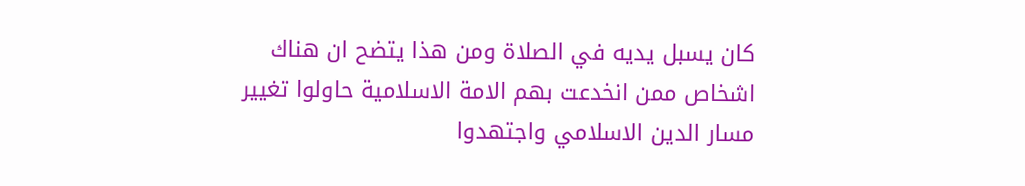كان يسبل يديه في الصلاة ومن هذا يتضح ان هناك اشخاص ممن انخدعت بهم الامة الاسلامية حاولوا تغيير مسار الدين الاسلامي واجتهدوا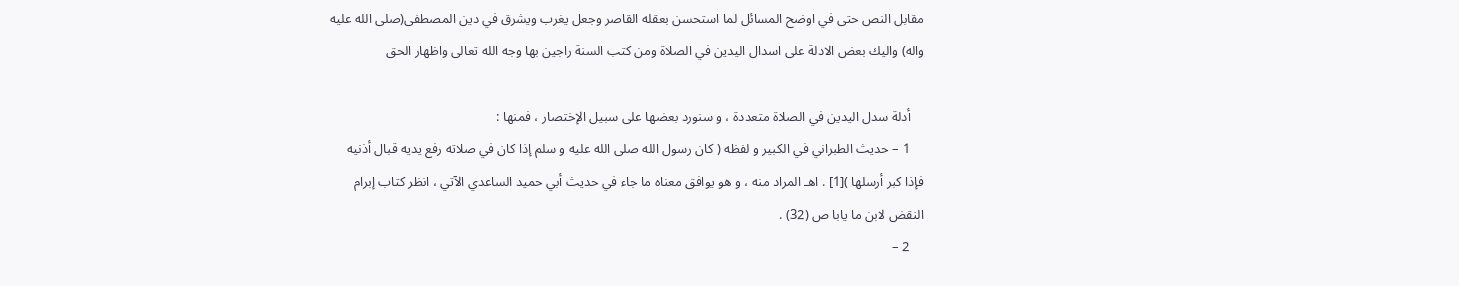مقابل النص حتى في اوضح المسائل لما استحسن بعقله القاصر وجعل يغرب ويشرق في دين المصطفى(صلى الله عليه واله) واليك بعض الادلة على اسدال اليدين في الصلاة ومن كتب السنة راجين بها وجه الله تعالى واظهار الحق

    أدلة سدل اليدين في الصلاة متعددة ، و سنورد بعضها على سبيل الإختصار ، فمنها :
    1 – حديث الطبراني في الكبير و لفظه ( كان رسول الله صلى الله عليه و سلم إذا كان في صلاته رفع يديه قبال أذنيه فإذا كبر أرسلها )[1] . اهـ المراد منه ، و هو يوافق معناه ما جاء في حديث أبي حميد الساعدي الآتي ، انظر كتاب إبرام النقض لابن ما يابا ص (32) .
    2 –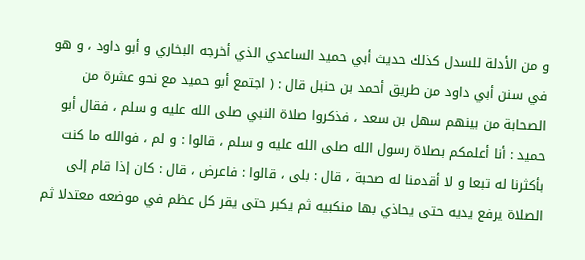و من الأدلة للسدل كذلك حديث أبي حميد الساعدي الذي أخرجه البخاري و أبو داود ، و هو في سنن أبي داود من طريق أحمد بن حنبل قال : ( اجتمع أبو حميد مع نحو عشرة من الصحابة من بينهم سهل بن سعد ، فذكروا صلاة النبي صلى الله عليه و سلم ، فقال أبو حميد : أنا أعلمكم بصلاة رسول الله صلى الله عليه و سلم ، قالوا : و لم ، فوالله ما كنت بأكثرنا له تبعا و لا أقدمنا له صحبة ، قال : بلى ، قالوا : فاعرض ، قال : كان إذا قام إلى الصلاة يرفع يديه حتى يحاذي بها منكبيه ثم يكبر حتى يقر كل عظم في موضعه معتدلا ثم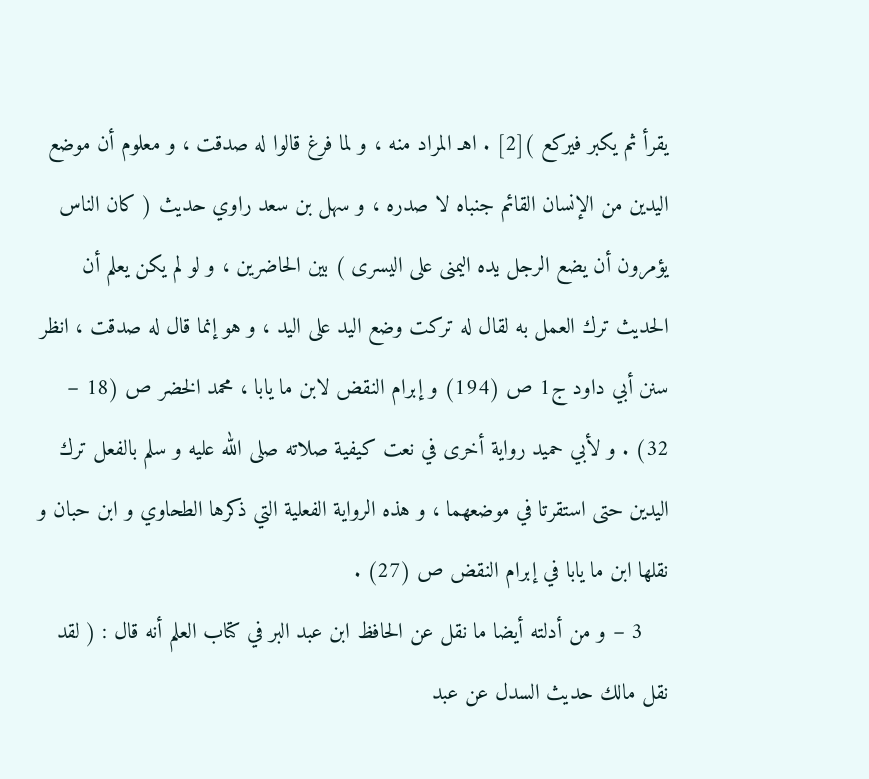يقرأ ثم يكبر فيركع )[2] . اهـ المراد منه ، و لما فرغ قالوا له صدقت ، و معلوم أن موضع اليدين من الإنسان القائم جنباه لا صدره ، و سهل بن سعد راوي حديث ( كان الناس يؤمرون أن يضع الرجل يده اليمنى على اليسرى ) بين الحاضرين ، و لو لم يكن يعلم أن الحديث ترك العمل به لقال له تركت وضع اليد على اليد ، و هو إنما قال له صدقت ، انظر سنن أبي داود ج1 ص (194) و إبرام النقض لابن ما يابا ، محمد الخضر ص (18 – 32) . و لأبي حميد رواية أخرى في نعت كيفية صلاته صلى الله عليه و سلم بالفعل ترك اليدين حتى استقرتا في موضعهما ، و هذه الرواية الفعلية التي ذكرها الطحاوي و ابن حبان و نقلها ابن ما يابا في إبرام النقض ص (27) .
    3 – و من أدلته أيضا ما نقل عن الحافظ ابن عبد البر في كتاب العلم أنه قال : ( لقد نقل مالك حديث السدل عن عبد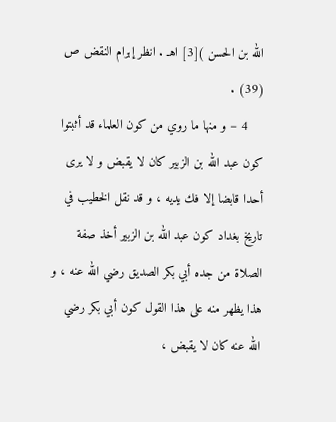الله بن الحسن )[3] اهـ . انظر إبرام النقض ص (39) .
    4 – و منها ما روي من كون العلماء قد أثبتوا كون عبد الله بن الزبير كان لا يقبض و لا يرى أحدا قابضا إلا فك يديه ، و قد نقل الخطيب في تاريخ بغداد كون عبد الله بن الزبير أخذ صفة الصلاة من جده أبي بكر الصديق رضي الله عنه ، و هذا يظهر منه على هذا القول كون أبي بكر رضي الله عنه كان لا يقبض ،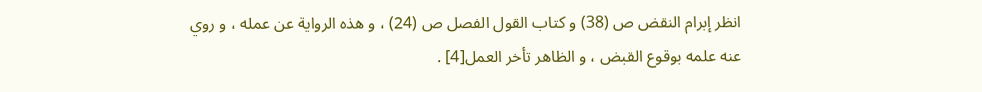انظر إبرام النقض ص (38) و كتاب القول الفصل ص (24) ، و هذه الرواية عن عمله ، و روي عنه علمه بوقوع القبض ، و الظاهر تأخر العمل[4] .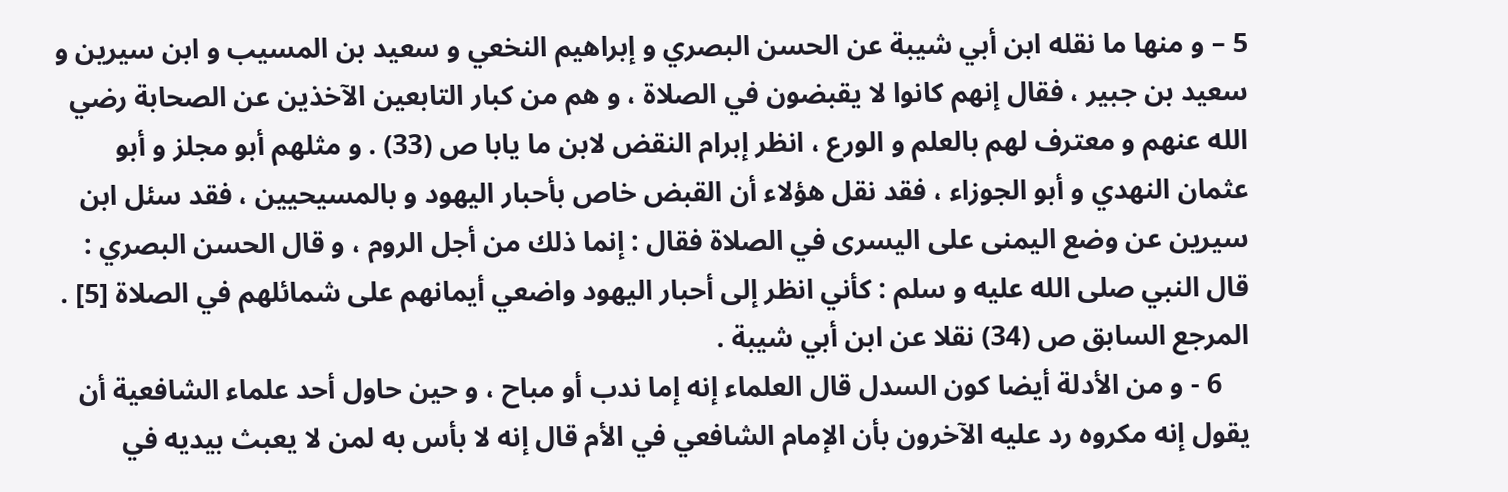5 – و منها ما نقله ابن أبي شيبة عن الحسن البصري و إبراهيم النخعي و سعيد بن المسيب و ابن سيرين و سعيد بن جبير ، فقال إنهم كانوا لا يقبضون في الصلاة ، و هم من كبار التابعين الآخذين عن الصحابة رضي الله عنهم و معترف لهم بالعلم و الورع ، انظر إبرام النقض لابن ما يابا ص (33) . و مثلهم أبو مجلز و أبو عثمان النهدي و أبو الجوزاء ، فقد نقل هؤلاء أن القبض خاص بأحبار اليهود و بالمسيحيين ، فقد سئل ابن سيرين عن وضع اليمنى على اليسرى في الصلاة فقال : إنما ذلك من أجل الروم ، و قال الحسن البصري : قال النبي صلى الله عليه و سلم : كأني انظر إلى أحبار اليهود واضعي أيمانهم على شمائلهم في الصلاة [5] . المرجع السابق ص (34) نقلا عن ابن أبي شيبة .
    6 - و من الأدلة أيضا كون السدل قال العلماء إنه إما ندب أو مباح ، و حين حاول أحد علماء الشافعية أن يقول إنه مكروه رد عليه الآخرون بأن الإمام الشافعي في الأم قال إنه لا بأس به لمن لا يعبث بيديه في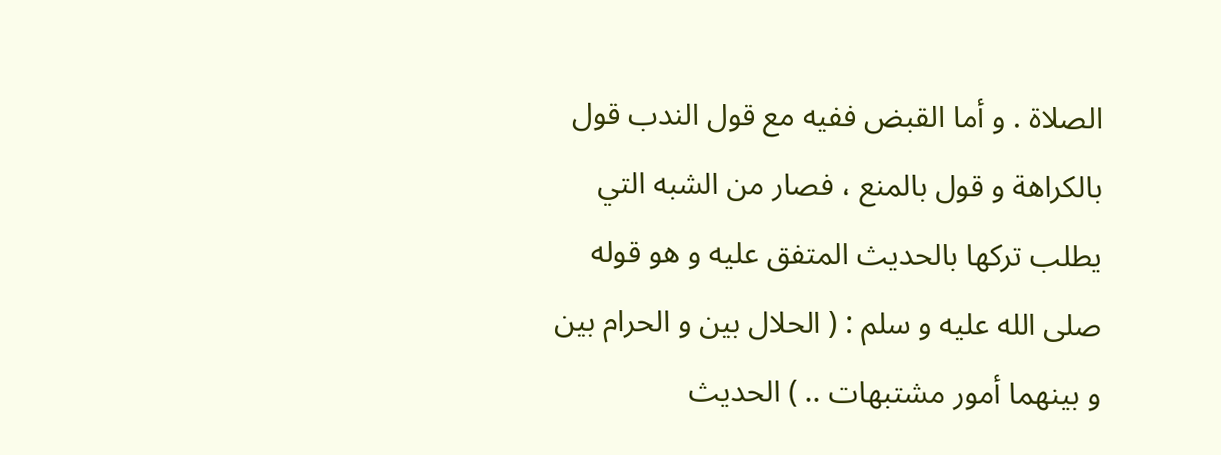الصلاة . و أما القبض ففيه مع قول الندب قول بالكراهة و قول بالمنع ، فصار من الشبه التي يطلب تركها بالحديث المتفق عليه و هو قوله صلى الله عليه و سلم : ( الحلال بين و الحرام بين و بينهما أمور مشتبهات .. ) الحديث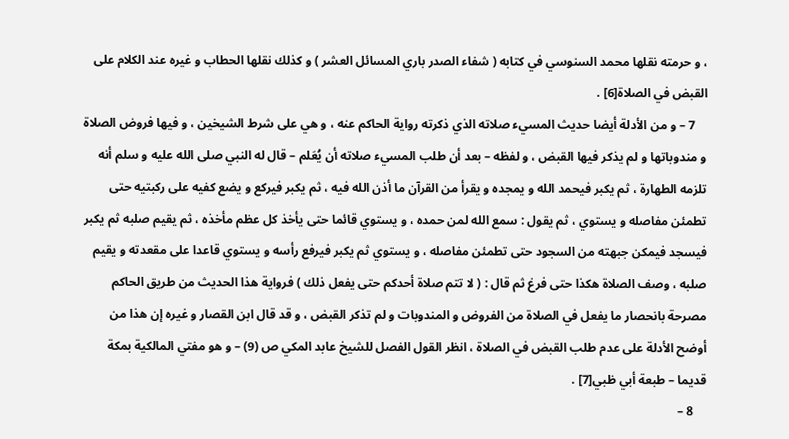، و حرمته نقلها محمد السنوسي في كتابه ( شفاء الصدر باري المسائل العشر ) و كذلك نقلها الحطاب و غيره عند الكلام على القبض في الصلاة[6] .
    7 – و من الأدلة أيضا حديث المسيء صلاته الذي ذكرته رواية الحاكم عنه ، و هي على شرط الشيخين ، و فيها فروض الصلاة و مندوباتها و لم يذكر فيها القبض ، و لفظه – بعد أن طلب المسيء صلاته أن يُعَلم – قال له النبي صلى الله عليه و سلم أنه تلزمه الطهارة ، ثم يكبر فيحمد الله و يمجده و يقرأ من القرآن ما أذن الله فيه ، ثم يكبر فيركع و يضع كفيه على ركبتيه حتى تطمئن مفاصله و يستوي ، ثم يقول : سمع الله لمن حمده ، و يستوي قائما حتى يأخذ كل عظم مأخذه ، ثم يقيم صلبه ثم يكبر فيسجد فيمكن جبهته من السجود حتى تطمئن مفاصله ، و يستوي ثم يكبر فيرفع رأسه و يستوي قاعدا على مقعدته و يقيم صلبه ، وصف الصلاة هكذا حتى فرغ ثم قال : ( لا تتم صلاة أحدكم حتى يفعل ذلك ) فرواية هذا الحديث من طريق الحاكم مصرحة بانحصار ما يفعل في الصلاة من الفروض و المندوبات و لم تذكر القبض ، و قد قال ابن القصار و غيره إن هذا من أوضح الأدلة على عدم طلب القبض في الصلاة ، انظر القول الفصل للشيخ عابد المكي ص (9) – و هو مفتي المالكية بمكة قديما – طبعة أبي ظبي[7] .
    8 –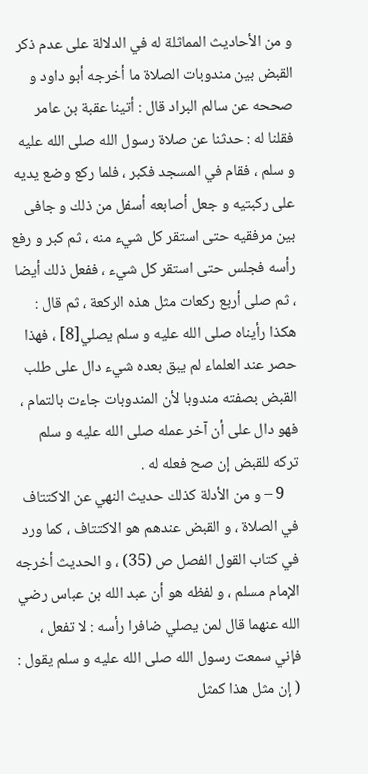و من الأحاديث المماثلة له في الدلالة على عدم ذكر القبض بين مندوبات الصلاة ما أخرجه أبو داود و صححه عن سالم البراد قال : أتينا عقبة بن عامر فقلنا له : حدثنا عن صلاة رسول الله صلى الله عليه و سلم ، فقام في المسجد فكبر ، فلما ركع وضع يديه على ركبتيه و جعل أصابعه أسفل من ذلك و جافى بين مرفقيه حتى استقر كل شيء منه ، ثم كبر و رفع رأسه فجلس حتى استقر كل شيء ، ففعل ذلك أيضا ، ثم صلى أربع ركعات مثل هذه الركعة ، ثم قال : هكذا رأيناه صلى الله عليه و سلم يصلي[8] ، فهذا حصر عند العلماء لم يبق بعده شيء دال على طلب القبض بصفته مندوبا لأن المندوبات جاءت بالتمام ، فهو دال على أن آخر عمله صلى الله عليه و سلم تركه للقبض إن صح فعله له .
    9 – و من الأدلة كذلك حديث النهي عن الاكتتاف في الصلاة ، و القبض عندهم هو الاكتتاف ، كما ورد في كتاب القول الفصل ص (35) ، و الحديث أخرجه الإمام مسلم ، و لفظه هو أن عبد الله بن عباس رضي الله عنهما قال لمن يصلي ضافرا رأسه : لا تفعل ، فإني سمعت رسول الله صلى الله عليه و سلم يقول : ( إن مثل هذا كمثل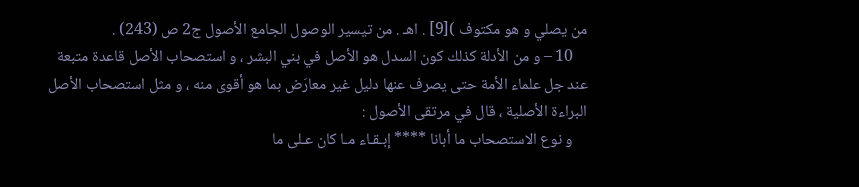من يصلي و هو مكتوف )[9] . اهـ . من تيسير الوصول الجامع الأصول ج2 ص (243) .
    10 – و من الأدلة كذلك كون السدل هو الأصل في بني البشر ، و استصحاب الأصل قاعدة متبعة عند جل علماء الأمة حتى يصرف عنها دليل غير معارَض بما هو أقوى منه ، و مثل استصحاب الأصل البراءة الأصلية ، قال في مرتقى الأصول :
    و نوع الاستصحاب ما أبانا **** إبـقـاء مـا كان عـلى ما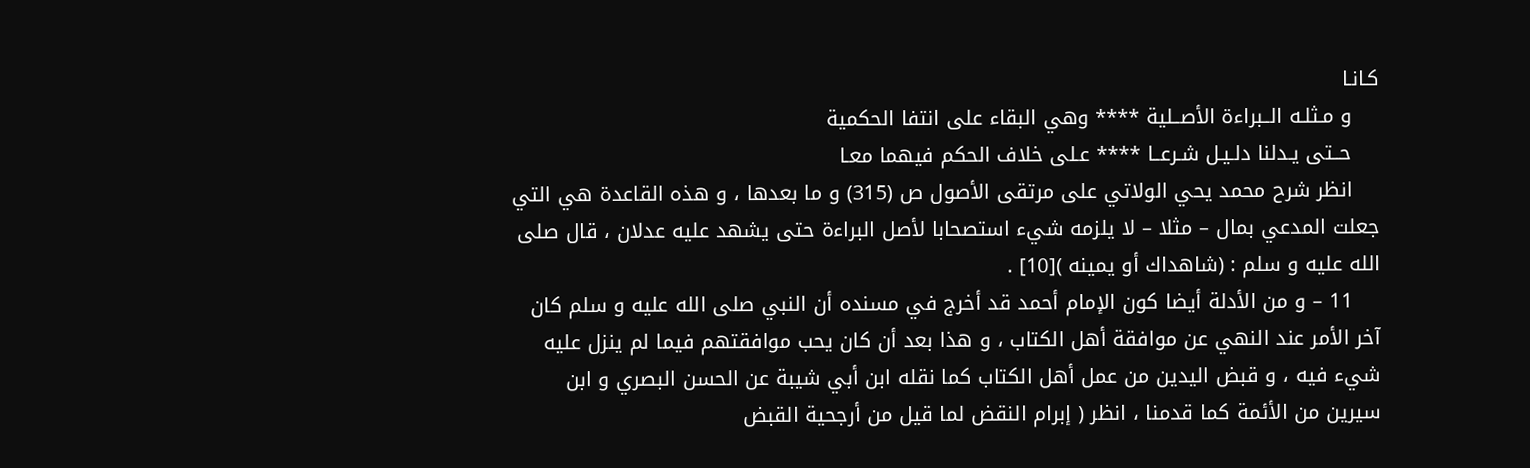كـانـا
    و مـثلـه الــبراءة الأصــلية **** وهي البقاء على انتفا الحكمية
    حــتى يـدلنا دلـيـل شـرعــا **** عـلى خلاف الحكم فيهما معـا
    انظر شرح محمد يحي الولاتي على مرتقى الأصول ص (315) و ما بعدها ، و هذه القاعدة هي التي جعلت المدعي بمال – مثلا – لا يلزمه شيء استصحابا لأصل البراءة حتى يشهد عليه عدلان ، قال صلى الله عليه و سلم : (شاهداك أو يمينه )[10] .
    11 – و من الأدلة أيضا كون الإمام أحمد قد أخرج في مسنده أن النبي صلى الله عليه و سلم كان آخر الأمر عند النهي عن موافقة أهل الكتاب ، و هذا بعد أن كان يحب موافقتهم فيما لم ينزل عليه شيء فيه ، و قبض اليدين من عمل أهل الكتاب كما نقله ابن أبي شيبة عن الحسن البصري و ابن سيرين من الأئمة كما قدمنا ، انظر ( إبرام النقض لما قيل من أرجحية القبض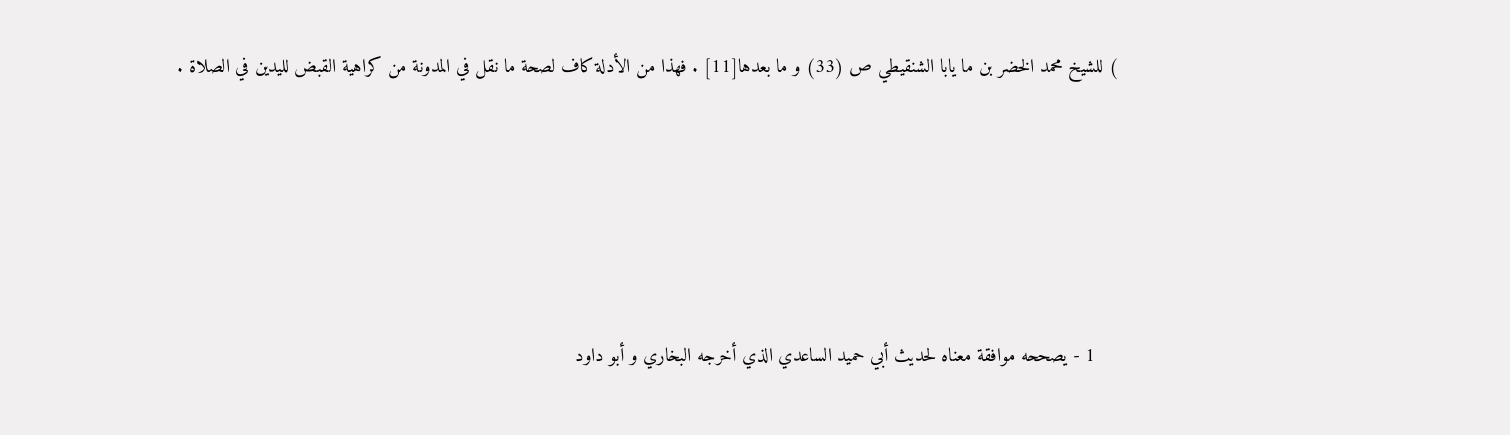) للشيخ محمد الخضر بن ما يابا الشنقيطي ص (33) و ما بعدها[11] . فهذا من الأدلة كاف لصحة ما نقل في المدونة من كراهية القبض لليدين في الصلاة .





    1 - يصححه موافقة معناه لحديث أبي حميد الساعدي الذي أخرجه البخاري و أبو داود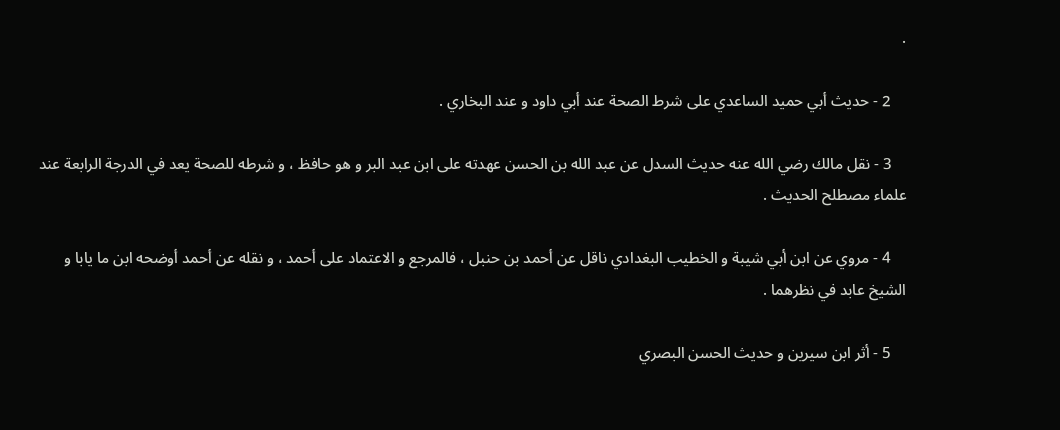.

    2 - حديث أبي حميد الساعدي على شرط الصحة عند أبي داود و عند البخاري .

    3 - نقل مالك رضي الله عنه حديث السدل عن عبد الله بن الحسن عهدته على ابن عبد البر و هو حافظ ، و شرطه للصحة يعد في الدرجة الرابعة عند علماء مصطلح الحديث .

    4 - مروي عن ابن أبي شيبة و الخطيب البغدادي ناقل عن أحمد بن حنبل ، فالمرجع و الاعتماد على أحمد ، و نقله عن أحمد أوضحه ابن ما يابا و الشيخ عابد في نظرهما .

    5 - أثر ابن سيرين و حديث الحسن البصري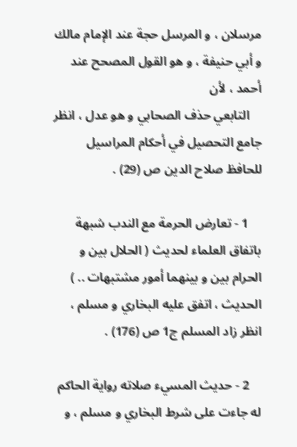مرسلان ، و المرسل حجة عند الإمام مالك و أبي حنيفة ، و هو القول المصحح عند أحمد ، لأن
    التابعي حذف الصحابي و هو عدل ، انظر جامع التحصيل في أحكام المراسيل للحافظ صلاح الدين ص (29) .

    1 - تعارض الحرمة مع الندب شبهة باتفاق العلماء لحديث ( الحلال بين و الحرام بين و بينهما أمور مشتبهات .. ) الحديث ، اتفق عليه البخاري و مسلم ، انظر زاد المسلم ج1 ص (176) .

    2 - حديث المسيء صلاته رواية الحاكم له جاءت على شرط البخاري و مسلم ، و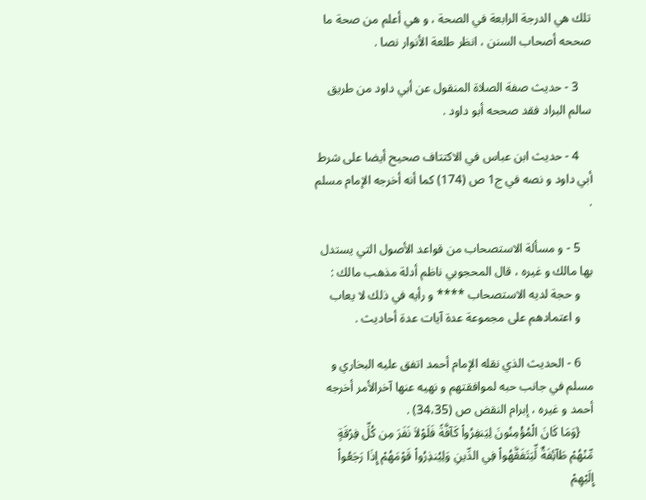تلك هي الدرجة الرابعة في الصحة ، و هي أعلم من صحة ما صححه أصحاب السنن ، انظر طلعة الأنوار نصا .

    3 - حديث صفة الصلاة المنقول عن أبي داود من طريق سالم البراد فقد صححه أبو داود .

    4 - حديث ابن عباس في الاكتتاف صحيح أيضا على شرط أبي داود و نصه في ج1 ص (174) كما أنه أخرجه الإمام مسلم .

    5 - و مسألة الاستصحاب من قواعد الأصول التي يستدل بها مالك و غيره ، قال المحجوبي ناظم أدلة مذهب مالك :
    و حجة لديه الاستصحاب **** و رأيه في ذلك لا يعاب
    و اعتمادهم على مجموعة عدة آيات عدة أحاديث .

    6 - الحديث الذي نقله الإمام أحمد اتفق عليه البخاري و مسلم في جانب حبه لموافقتهم و نهيه عنها آخرالأمر أخرجه أحمد و غيره ، إبرام النقض ص (34،35) .
    {وَمَا كَانَ الْمُؤْمِنُونَ لِيَنفِرُواْ كَآفَّةً فَلَوْلاَ نَفَرَ مِن كُلِّ فِرْقَةٍ مِّنْهُمْ طَآئِفَةٌ لِّيَتَفَقَّهُواْ فِي الدِّينِ وَلِيُنذِرُواْ قَوْمَهُمْ إِذَا رَجَعُواْ إِلَيْهِمْ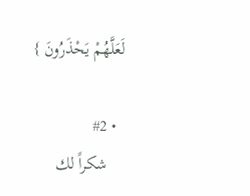لَعَلَّهُمْ يَحْذَرُونَ }

  • #2
    شكراً لك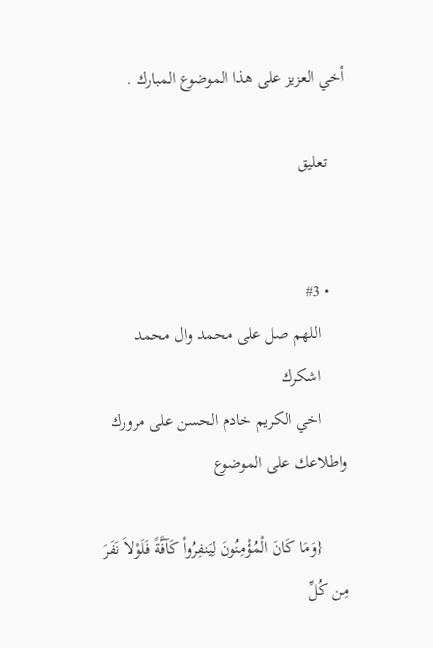أخي العزيز على هذا الموضوع المبارك .

    تعليق


    • #3
      اللهم صل على محمد وال محمد
      اشكرك
      اخي الكريم خادم الحسن على مرورك واطلاعك على الموضوع

      {وَمَا كَانَ الْمُؤْمِنُونَ لِيَنفِرُواْ كَآفَّةً فَلَوْلاَ نَفَرَ مِن كُلِّ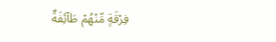فِرْقَةٍ مِّنْهُمْ طَآئِفَةٌ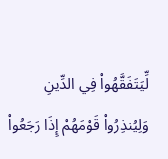لِّيَتَفَقَّهُواْ فِي الدِّينِ وَلِيُنذِرُواْ قَوْمَهُمْ إِذَا رَجَعُواْ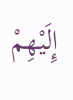إِلَيْهِمْ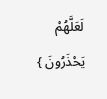لَعَلَّهُمْ يَحْذَرُونَ }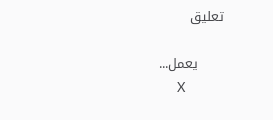تعليق

      يعمل...
      X